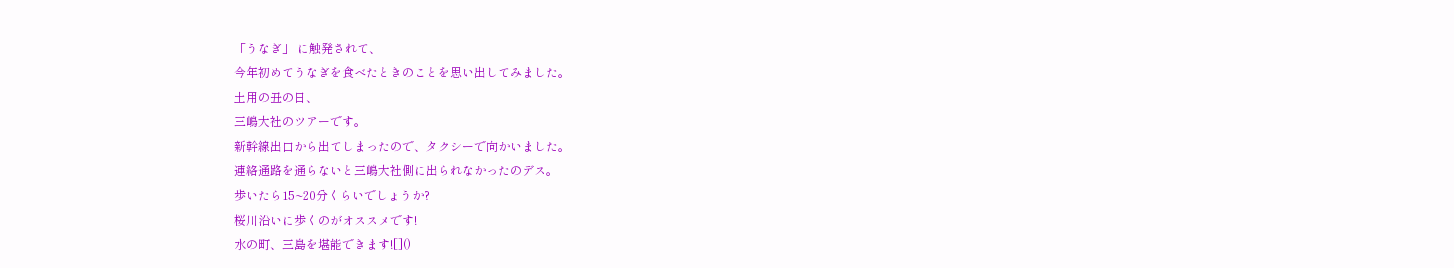「うなぎ」 に触発されて、
今年初めてうなぎを食べたときのことを思い出してみました。
土用の丑の日、
三嶋大社のツアーです。
新幹線出口から出てしまったので、タクシーで向かいました。
連絡通路を通らないと三嶋大社側に出られなかったのデス。
歩いたら15~20分くらいでしょうか?
桜川沿いに歩くのがオススメです!
水の町、三島を堪能できます![]()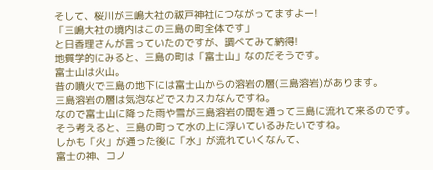そして、桜川が三嶋大社の祓戸神社につながってますよー!
「三嶋大社の境内はこの三島の町全体です」
と日香理さんが言っていたのですが、調べてみて納得!
地質学的にみると、三島の町は「富士山」なのだそうです。
富士山は火山。
昔の噴火で三島の地下には富士山からの溶岩の層(三島溶岩)があります。
三島溶岩の層は気泡などでスカスカなんですね。
なので富士山に降った雨や雪が三島溶岩の間を通って三島に流れて来るのです。
そう考えると、三島の町って水の上に浮いているみたいですね。
しかも「火」が通った後に「水」が流れていくなんて、
富士の神、コノ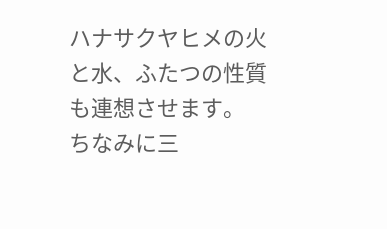ハナサクヤヒメの火と水、ふたつの性質も連想させます。
ちなみに三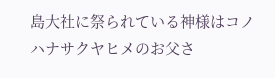島大社に祭られている神様はコノハナサクヤヒメのお父さ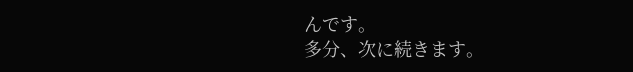んです。
多分、次に続きます。